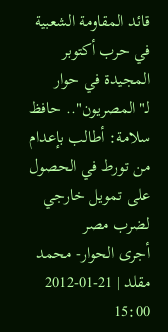قائد المقاومة الشعبية في حرب أكتوبر المجيدة في حوار لـ"المصريون".. حافظ سلامة: أطالب بإعدام من تورط في الحصول على تمويل خارجي لضرب مصر
أجرى الحوار- محمد مقلد | 21-01-2012 15:00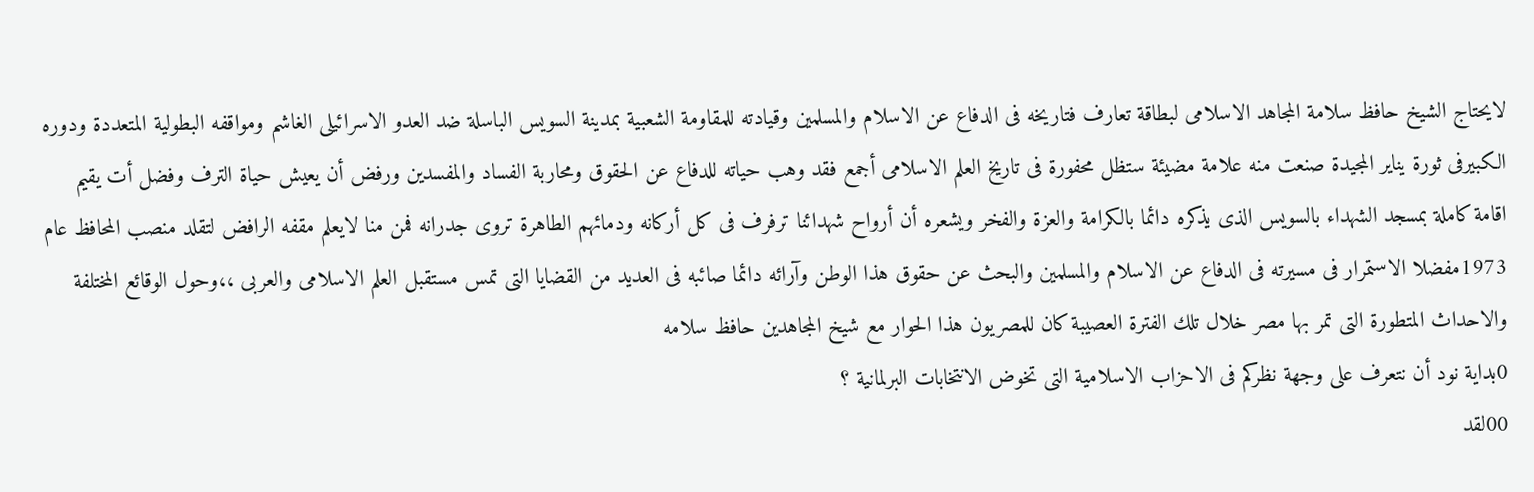لايحتاج الشيخ حافظ سلامة المجاهد الاسلامى لبطاقة تعارف فتاريخه فى الدفاع عن الاسلام والمسلمين وقيادته للمقاومة الشعبية بمدينة السويس الباسلة ضد العدو الاسرائيلى الغاشم ومواقفه البطولية المتعددة ودوره الكبيرفى ثورة يناير المجيدة صنعت منه علامة مضيئة ستظل محفورة فى تاريخ العلم الاسلامى أجمع فقد وهب حياته للدفاع عن الحقوق ومحاربة الفساد والمفسدين ورفض أن يعيش حياة الترف وفضل أت يقيم اقامة كاملة بمسجد الشهداء بالسويس الذى يذكره دائما بالكرامة والعزة والفخر ويشعره أن أرواح شهدائنا ترفرف فى كل أركانه ودمائهم الطاهرة تروى جدرانه فمن منا لايعلم مقفه الرافض لتقلد منصب المحافظ عام 1973مفضلا الاستمرار فى مسيرته فى الدفاع عن الاسلام والمسلمين والبحث عن حقوق هذا الوطن وآرائه دائما صائبه فى العديد من القضايا التى تمس مستقبل العلم الاسلامى والعربى ،،وحول الوقائع المختلفة والاحداث المتطورة التى تمر بها مصر خلال تلك الفترة العصيبة كان للمصريون هذا الحوار مع شيخ المجاهدين حافظ سلامه
0بداية نود أن نتعرف على وجهة نظركم فى الاحزاب الاسلامية التى تخوض الانتخابات البرلمانية ؟
00لقد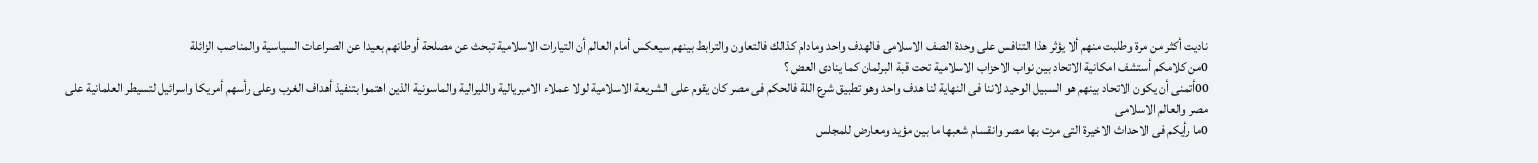ناديت أكثر من مرة وطلبت منهم ألا يؤثر هذا التنافس على وحدة الصف الاسلامى فالهدف واحد ومادام كذالك فالتعاون والترابط بينهم سيعكس أمام العالم أن التيارات الاسلامية تبحث عن مصلحة أوطانهم بعيدا عن الصراعات السياسية والمناصب الزائلة
0من كلامكم أستشف امكانية الاتحاد بين نواب الاحزاب الاسلامية تحت قبة البرلمان كما ينادى العض ؟
00أتمنى أن يكون الاتحاد بينهم هو السبيل الوحيد لاننا فى النهاية لنا هدف واحد وهو تطبيق شرع اللة فالحكم فى مصر كان يقوم على الشريعة الاسلامية لولا عملاء الامبريالية والليرالية والماسونية الذين اهتموا بتنفيذ أهداف الغرب وعلى رأسهم أمريكا واسرائيل لتسيطر العلمانية على مصر والعالم الاسلامى
0ما رأيكم فى الاحداث الاخيرة التى مرت بها مصر وانقسام شعبها ما بين مؤيد ومعارض للمجلس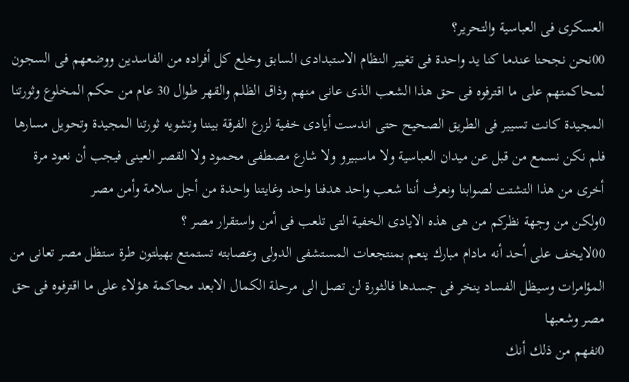العسكرى فى العباسية والتحرير؟
00نحن نجحنا عندما كنا يد واحدة فى تغيير النظام الاستبدادى السابق وخلع كل أفراده من الفاسدين ووضعهم فى السجون لمحاكمتهم على ما اقترفوه فى حق هذا الشعب الذى عانى منهم وذاق الظلم والقهر طوال 30 عام من حكم المخلوع وثورتنا المجيدة كانت تسيير فى الطريق الصحيح حتى اندست أيادى خفية لزرع الفرقة بيننا وتشويه ثورتنا المجيدة وتحويل مسارها فلم نكن نسمع من قبل عن ميدان العباسية ولا ماسبيرو ولا شارع مصطفى محمود ولا القصر العينى فيجب أن نعود مرة أخرى من هذا التشتت لصوابنا ونعرف أننا شعب واحد هدفنا واحد وغايتنا واحدة من أجل سلامة وأمن مصر
0ولكن من وجهة نظركم من هى هذه الايادى الخفية التى تلعب فى أمن واستقرار مصر ؟
00لايخف على أحد أنه مادام مبارك ينعم بمنتجعات المستشفى الدولى وعصابته تستمتع بهيلتون طرة ستظل مصر تعانى من المؤامرات وسيظل الفساد ينخر فى جسدها فالثورة لن تصل الى مرحلة الكمال الابعد محاكمة هؤلاء على ما اقترفوه فى حق مصر وشعبها
0نفهم من ذلك أنك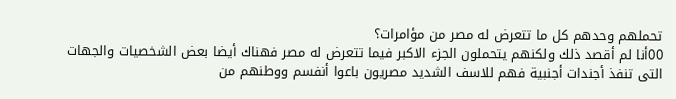تحملهم وحدهم كل ما تتعرض له مصر من مؤامرات؟
00أنا لم أقصد ذلك ولكنهم يتحملون الجزء الاكبر فيما تتعرض له مصر فهناك أيضا بعض الشخصيات والجهات التى تنفذ أجندات أجنبية فهم للاسف الشديد مصريون باعوا أنفسم ووطنهم من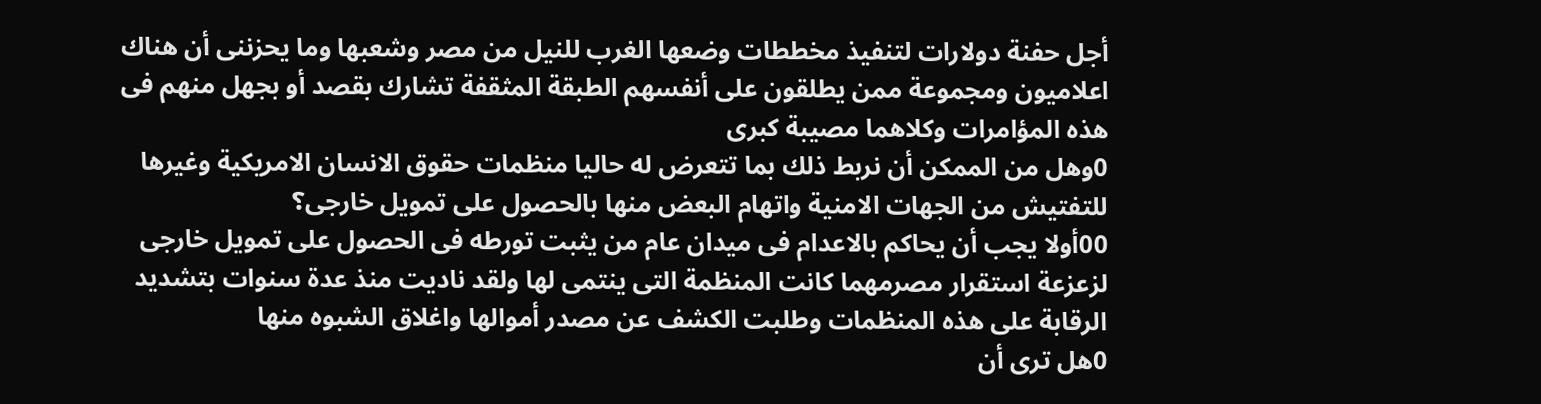أجل حفنة دولارات لتنفيذ مخططات وضعها الغرب للنيل من مصر وشعبها وما يحزننى أن هناك اعلاميون ومجموعة ممن يطلقون على أنفسهم الطبقة المثقفة تشارك بقصد أو بجهل منهم فى هذه المؤامرات وكلاهما مصيبة كبرى
0وهل من الممكن أن نربط ذلك بما تتعرض له حاليا منظمات حقوق الانسان الامريكية وغيرها للتفتيش من الجهات الامنية واتهام البعض منها بالحصول على تمويل خارجى؟
00أولا يجب أن يحاكم بالاعدام فى ميدان عام من يثبت تورطه فى الحصول على تمويل خارجى لزعزعة استقرار مصرمهما كانت المنظمة التى ينتمى لها ولقد ناديت منذ عدة سنوات بتشديد الرقابة على هذه المنظمات وطلبت الكشف عن مصدر أموالها واغلاق الشبوه منها
0هل ترى أن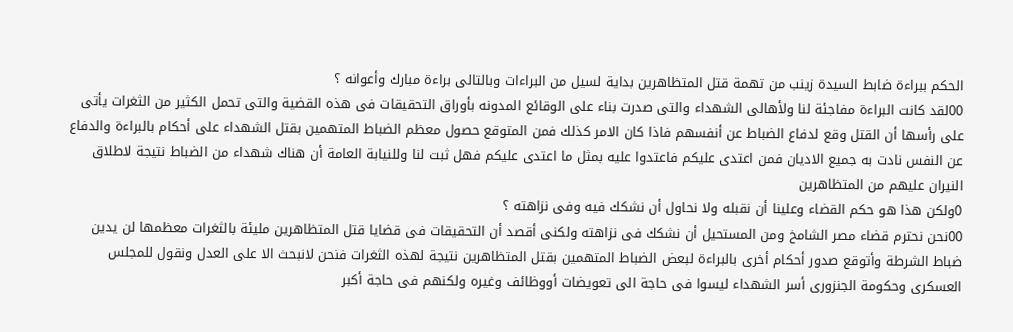الحكم ببراءة ضابط السيدة زينب من تهمة قتل المتظاهرين بداية لسيل من البراءات وبالتالى براءة مبارك وأعوانه ؟
00لقد كانت البراءة مفاجئة لنا ولأهالى الشهداء والتى صدرت بناء على الوقائع المدونه بأوراق التحقيقات فى هذه القضية والتى تحمل الكثير من الثغرات يأتى على رأسها أن القتل وقع لدفاع الضباط عن أنفسهم فاذا كان الامر كذلك فمن المتوقع حصول معظم الضباط المتهمين بقتل الشهداء على أحكام بالبراءة والدفاع عن النفس نادت به جميع الاديان فمن اعتدى عليكم فاعتدوا عليه بمثل ما اعتدى عليكم فهل ثبت لنا وللنيابة العامة أن هناك شهداء من الضباط نتيجة لاطلاق النيران عليهم من المتظاهرين
0ولكن هذا هو حكم القضاء وعلينا أن نقبله ولا نحاول أن نشكك فيه وفى نزاهته ؟
00نحن نحترم قضاء مصر الشامخ ومن المستحيل أن نشكك فى نزاهته ولكنى أقصد أن التحقيقات فى قضايا قتل المتظاهرين مليئة بالثغرات معظمها لن يدين ضباط الشرطة وأتوقع صدور أحكام أخرى بالبراءة لبعض الضباط المتهمين بقتل المتظاهرين نتيجة لهذه الثغرات فنحن لانبحث الا على العدل ونقول للمجلس العسكرى وحكومة الجنزورى أسر الشهداء ليسوا فى حاجة الى تعويضات أووظائف وغيره ولكنهم فى حاجة أكبر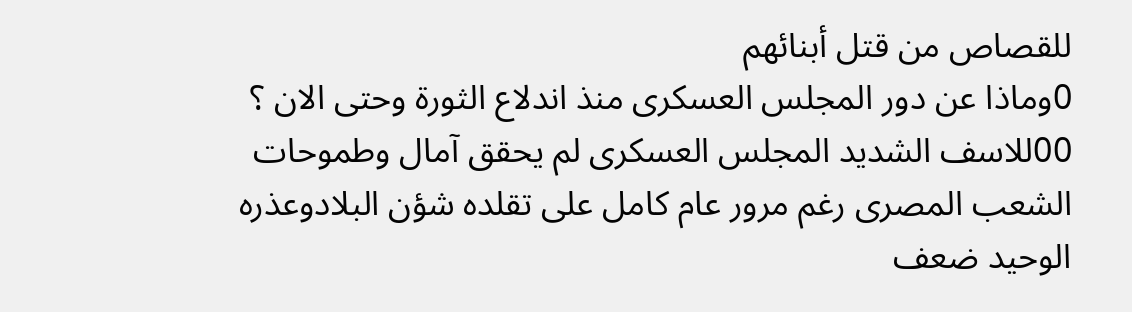للقصاص من قتل أبنائهم
0وماذا عن دور المجلس العسكرى منذ اندلاع الثورة وحتى الان ؟
00للاسف الشديد المجلس العسكرى لم يحقق آمال وطموحات الشعب المصرى رغم مرور عام كامل على تقلده شؤن البلادوعذره الوحيد ضعف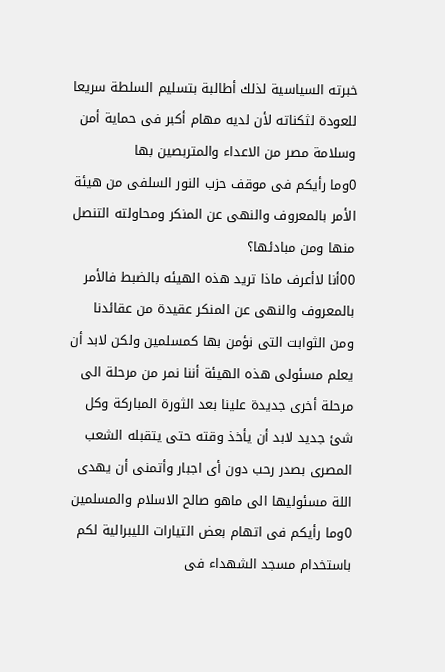خبرته السياسية لذلك أطالبة بتسليم السلطة سريعا للعودة لثكناته لأن لديه مهام أكبر فى حماية أمن وسلامة مصر من الاعداء والمتربصين بها
0وما رأيكم فى موقف حزب النور السلفى من هيئة الأمر بالمعروف والنهى عن المنكر ومحاولته التنصل منها ومن مبادئها؟
00أنا لاأعرف ماذا تريد هذه الهيئه بالضبط فالأمر بالمعروف والنهى عن المنكر عقيدة من عقائدنا ومن الثوابت التى نؤمن بها كمسلمين ولكن لابد أن يعلم مسئولى هذه الهيئة أننا نمر من مرحلة الى مرحلة أخرى جديدة علينا بعد الثورة المباركة وكل شئ جديد لابد أن يأخذ وقته حتى يتقبله الشعب المصرى بصدر رحب دون أى اجبار وأتمنى أن يهدى اللة مسئوليها الى ماهو صالح الاسلام والمسلمين
0وما رأيكم فى اتهام بعض التيارات الليبرالية لكم باستخدام مسجد الشهداء فى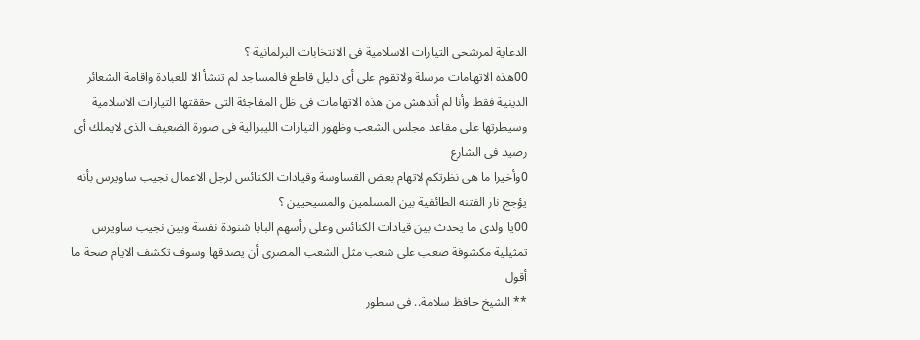الدعاية لمرشحى التيارات الاسلامية فى الانتخابات البرلمانية ؟
00هذه الاتهامات مرسلة ولاتقوم على أى دليل قاطع فالمساجد لم تنشأ الا للعبادة واقامة الشعائر الدينية فقط وأنا لم أندهش من هذه الاتهامات فى ظل المفاجئة التى حققتها التيارات الاسلامية وسيطرتها على مقاعد مجلس الشعب وظهور التيارات الليبرالية فى صورة الضعيف الذى لايملك أى رصيد فى الشارع
0وأخيرا ما هى نظرتكم لاتهام بعض القساوسة وقيادات الكنائس لرجل الاعمال نجيب ساويرس بأنه يؤجج نار الفتنه الطائفية بين المسلمين والمسيحيين ؟
00يا ولدى ما يحدث بين قيادات الكنائس وعلى رأسهم البابا شنودة نفسة وبين نجيب ساويرس تمثيلية مكشوفة صعب على شعب مثل الشعب المصرى أن يصدقها وسوف تكشف الايام صحة ما أقول
** الشيخ حافظ سلامة.. فى سطور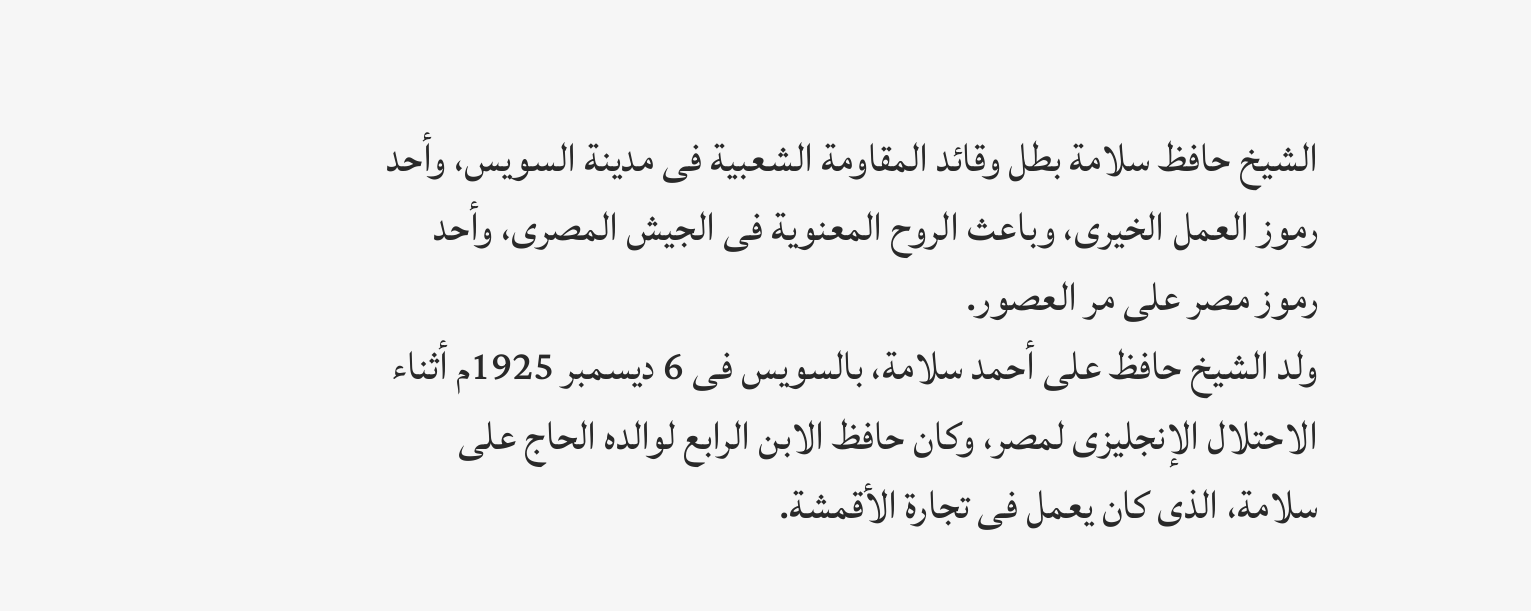الشيخ حافظ سلامة بطل وقائد المقاومة الشعبية فى مدينة السويس، وأحد رموز العمل الخيرى، وباعث الروح المعنوية فى الجيش المصرى، وأحد رموز مصر على مر العصور.
ولد الشيخ حافظ على أحمد سلامة، بالسويس فى 6 ديسمبر 1925م أثناء الاحتلال الإنجليزى لمصر، وكان حافظ الابن الرابع لوالده الحاج على سلامة، الذى كان يعمل فى تجارة الأقمشة.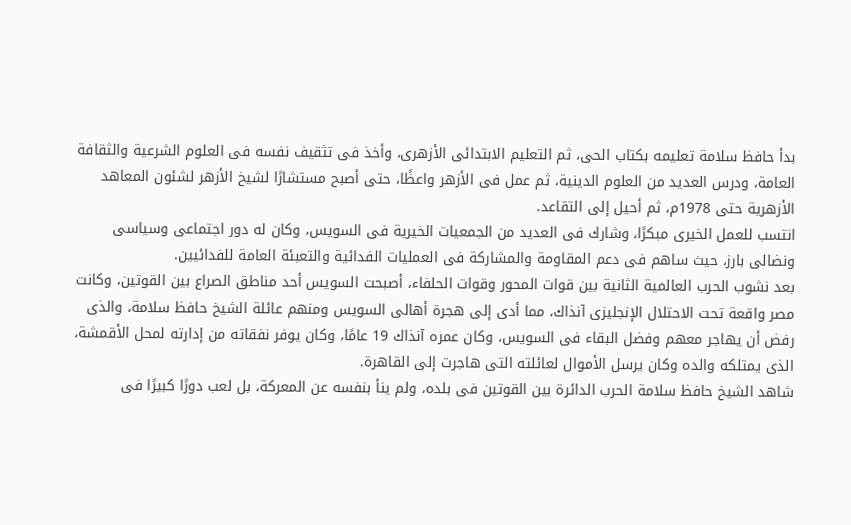بدأ حافظ سلامة تعليمه بكتاب الحى، ثم التعليم الابتدائى الأزهرى، وأخذ فى تثقيف نفسه فى العلوم الشرعية والثقافة العامة، ودرس العديد من العلوم الدينية، ثم عمل فى الأزهر واعظًا، حتى أصبح مستشارًا لشيخ الأزهر لشئون المعاهد الأزهرية حتى 1978م، ثم أحيل إلى التقاعد.
انتسب للعمل الخيرى مبكرًا، وشارك فى العديد من الجمعيات الخيرية فى السويس، وكان له دور اجتماعى وسياسى ونضالى بارز، حيث ساهم فى دعم المقاومة والمشاركة فى العمليات الفدائية والتعبئة العامة للفدائيين.
بعد نشوب الحرب العالمية الثانية بين قوات المحور وقوات الحلفاء، أصبحت السويس أحد مناطق الصراع بين القوتين، وكانت مصر واقعة تحت الاحتلال الإنجليزى آنذاك، مما أدى إلى هجرة أهالى السويس ومنهم عائلة الشيخ حافظ سلامة، والذى رفض أن يهاجر معهم وفضل البقاء فى السويس، وكان عمره آنذاك 19 عامًا، وكان يوفر نفقاته من إدارته لمحل الأقمشة، الذى يمتلكه والده وكان يرسل الأموال لعائلته التى هاجرت إلى القاهرة.
شاهد الشيخ حافظ سلامة الحرب الدائرة بين القوتين فى بلده، ولم ينأ بنفسه عن المعركة، بل لعب دورًا كبيرًا فى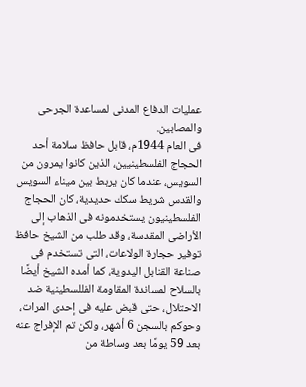عمليات الدفاع المدنى لمساعدة الجرحى والمصابين.
فى العام 1944م، قابل حافظ سلامة أحد الحجاج الفلسطينيين، الذين كانوا يمرون من السويس، عندما كان يربط بين ميناء السويس والقدس شريط سكك حديدية، كان الحجاج الفلسطينيون يستخدمونه فى الذهاب إلى الأراضى المقدسة، وقد طلب من الشيخ حافظ توفير حجارة الولاعات، التى تستخدم فى صناعة القنابل اليدوية، كما أمده الشيخ أيضًا بالسلاح لمساندة المقاومة الفللسطينية ضد الاحتلال، حتى قبض عليه فى إحدى المرات، وحوكم بالسجن 6 أشهر، ولكن تم الإفراج عنه بعد 59 يومًا بعد وساطة من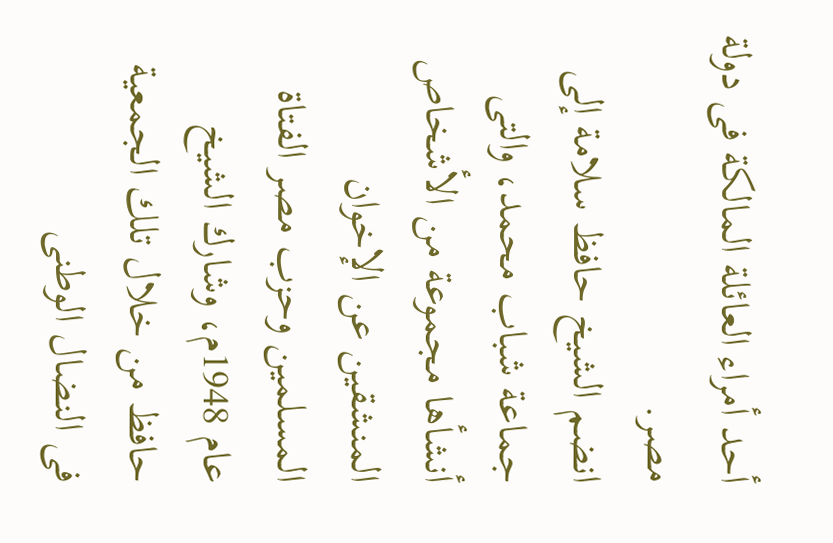أحد أمراء العائلة المالكة فى دولة مصر.
انضم الشيخ حافظ سلامة إلى جماعة شباب محمد، والتى أنشأها مجموعة من الأشخاص المنشقين عن الإخوان المسلمين وحزب مصر الفتاة عام 1948م، وشارك الشيخ حافظ من خلال تلك الجمعية فى النضال الوطنى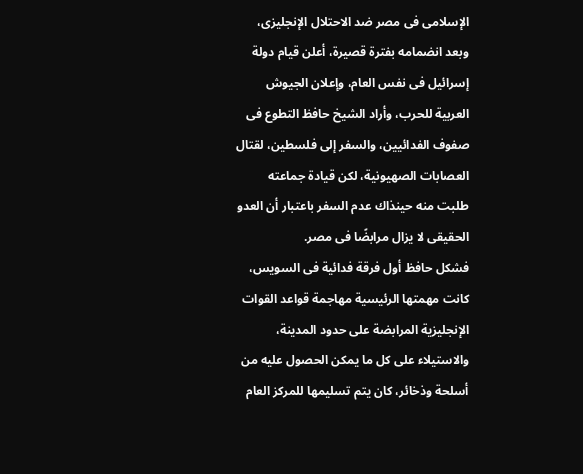الإسلامى فى مصر ضد الاحتلال الإنجليزى، وبعد انضمامه بفترة قصيرة، أعلن قيام دولة إسرائيل فى نفس العام، وإعلان الجيوش العربية للحرب، وأراد الشيخ حافظ التطوع فى صفوف الفدائيين، والسفر إلى فلسطين، لقتال العصابات الصهيونية، لكن قيادة جماعته طلبت منه حينذاك عدم السفر باعتبار أن العدو الحقيقى لا يزال مرابضًا فى مصر.
فشكل حافظ أول فرقة فدائية فى السويس، كانت مهمتها الرئيسية مهاجمة قواعد القوات الإنجليزية المرابضة على حدود المدينة، والاستيلاء على كل ما يمكن الحصول عليه من أسلحة وذخائر، كان يتم تسليمها للمركز العام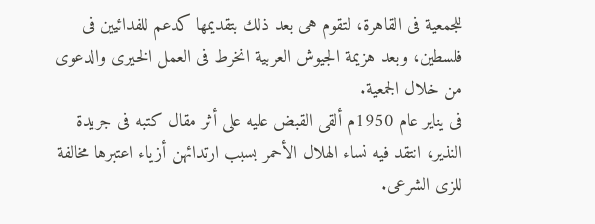للجمعية فى القاهرة، لتقوم هى بعد ذلك بتقديمها كدعم للفدائيين فى فلسطين، وبعد هزيمة الجيوش العربية انخرط فى العمل الخيرى والدعوى من خلال الجمعية.
فى يناير عام 1950م ألقى القبض عليه على أثر مقال كتبه فى جريدة النذير، انتقد فيه نساء الهلال الأحمر بسبب ارتدائهن أزياء اعتبرها مخالفة للزى الشرعى.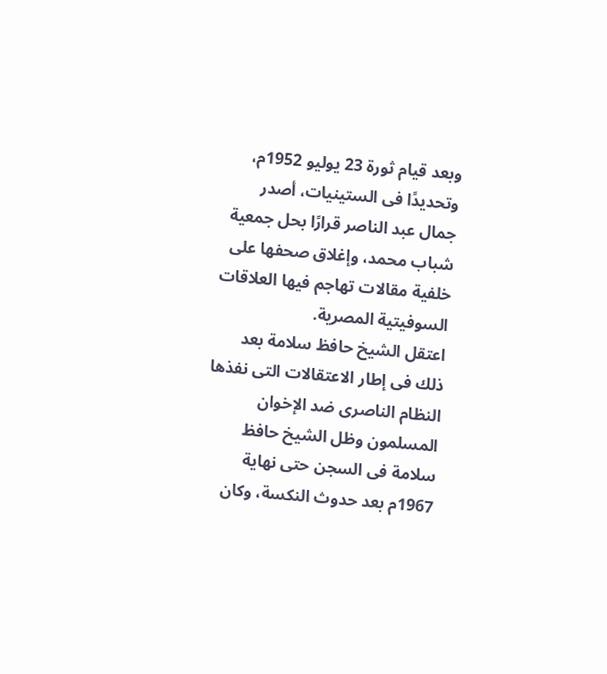وبعد قيام ثورة 23 يوليو 1952م، وتحديدًا فى الستينيات، أصدر جمال عبد الناصر قرارًا بحل جمعية شباب محمد، وإغلاق صحفها على خلفية مقالات تهاجم فيها العلاقات السوفيتية المصرية.
اعتقل الشيخ حافظ سلامة بعد ذلك فى إطار الاعتقالات التى نفذها النظام الناصرى ضد الإخوان المسلمون وظل الشيخ حافظ سلامة فى السجن حتى نهاية 1967م بعد حدوث النكسة، وكان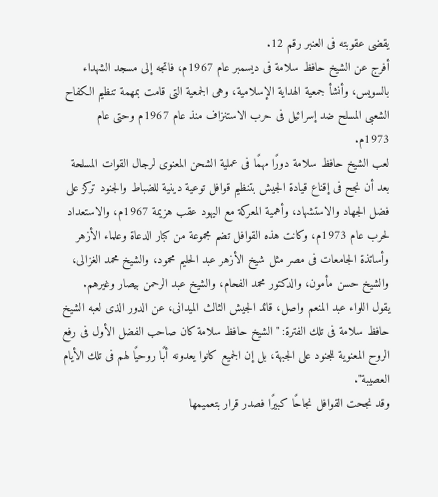يقضى عقوبته فى العنبر رقم 12.
أفرج عن الشيخ حافظ سلامة فى ديسمبر عام 1967م، فاتجه إلى مسجد الشهداء بالسويس، وأنشأ جمعية الهداية الإسلامية، وهى الجمعية التى قامت بمهمة تنظيم الكفاح الشعبى المسلح ضد إسرائيل فى حرب الاستنزاف منذ عام 1967م وحتى عام 1973م.
لعب الشيخ حافظ سلامة دورًا مهمًا فى عملية الشحن المعنوى لرجال القوات المسلحة بعد أن نجح فى إقناع قيادة الجيش بتنظيم قوافل توعية دينية للضباط والجنود تركز على فضل الجهاد والاستشهاد، وأهمية المعركة مع اليهود عقب هزيمة 1967م، والاستعداد لحرب عام 1973م، وكانت هذه القوافل تضم مجموعة من كبار الدعاة وعلماء الأزهر وأساتذة الجامعات فى مصر مثل شيخ الأزهر عبد الحليم محمود، والشيخ محمد الغزالى، والشيخ حسن مأمون، والدكتور محمد الفحام، والشيخ عبد الرحمن بيصار وغيرهم.
يقول اللواء عبد المنعم واصل، قائد الجيش الثالث الميدانى، عن الدور الذى لعبه الشيخ حافظ سلامة فى تلك الفترة: "الشيخ حافظ سلامة كان صاحب الفضل الأول فى رفع الروح المعنوية للجنود على الجبهة، بل إن الجميع كانوا يعدونه أبًا روحيًا لهم فى تلك الأيام العصيبة".
وقد نجحت القوافل نجاحًا كبيرًا فصدر قرار بتعميمها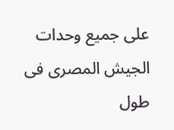على جميع وحدات الجيش المصرى فى طول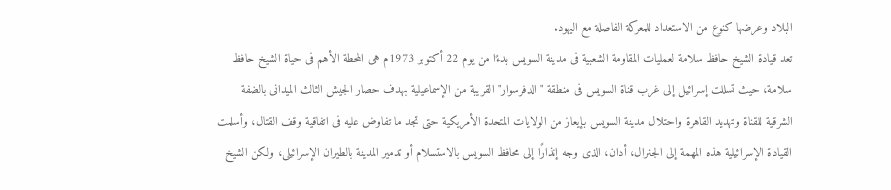البلاد وعرضها كنوع من الاستعداد للمعركة الفاصلة مع اليهود.
تعد قيادة الشيخ حافظ سلامة لعمليات المقاومة الشعبية فى مدينة السويس بدءًا من يوم 22 أكتوبر 1973م هى المحطة الأهم فى حياة الشيخ حافظ سلامة، حيث تسللت إسرائيل إلى غرب قناة السويس فى منطقة "الدفرسوار" القريبة من الإسماعيلية بهدف حصار الجيش الثالث الميدانى بالضفة الشرقية للقناة وتهديد القاهرة واحتلال مدينة السويس بإيعاز من الولايات المتحدة الأمريكية حتى تجد ما تفاوض عليه فى اتفاقية وقف القتال، وأسلمت القيادة الإسرائيلية هذه المهمة إلى الجنرال، أدان، الذى وجه إنذارًا إلى محافظ السويس بالاستسلام أو تدمير المدينة بالطيران الإسرائيلى، ولكن الشيخ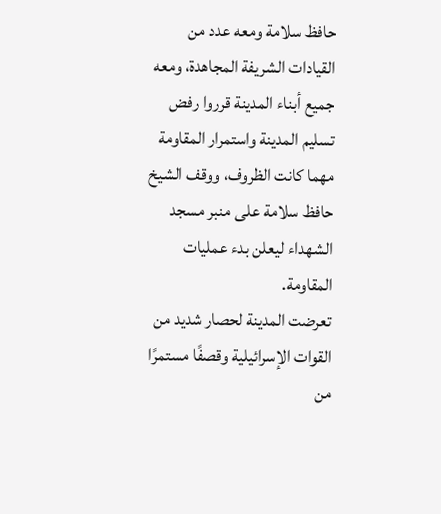حافظ سلامة ومعه عدد من القيادات الشريفة المجاهدة، ومعه جميع أبناء المدينة قرروا رفض تسليم المدينة واستمرار المقاومة مهما كانت الظروف، ووقف الشيخ حافظ سلامة على منبر مسجد الشهداء ليعلن بدء عمليات المقاومة.
تعرضت المدينة لحصار شديد من القوات الإسرائيلية وقصفًا مستمرًا من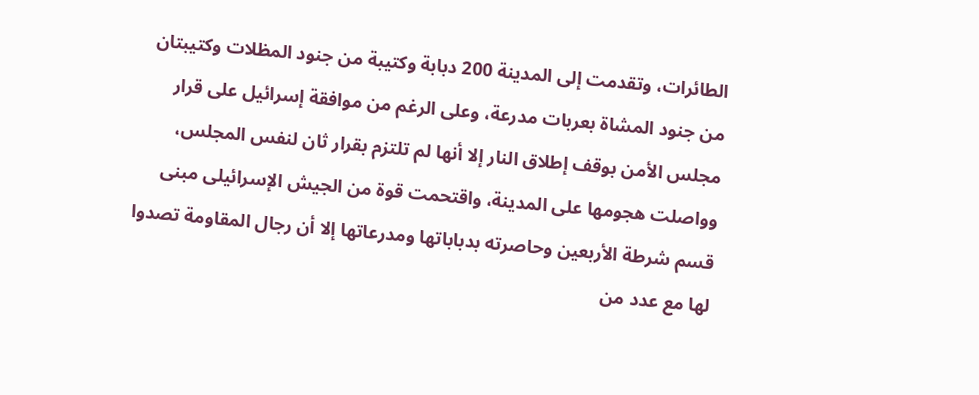الطائرات، وتقدمت إلى المدينة 200 دبابة وكتيبة من جنود المظلات وكتيبتان من جنود المشاة بعربات مدرعة، وعلى الرغم من موافقة إسرائيل على قرار مجلس الأمن بوقف إطلاق النار إلا أنها لم تلتزم بقرار ثان لنفس المجلس، وواصلت هجومها على المدينة، واقتحمت قوة من الجيش الإسرائيلى مبنى قسم شرطة الأربعين وحاصرته بدباباتها ومدرعاتها إلا أن رجال المقاومة تصدوا لها مع عدد من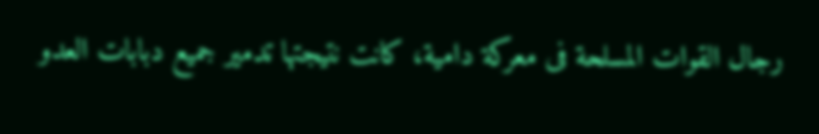رجال القوات المسلحة فى معركة دامية، كانت نتيجتها تدمير جميع دبابات العدو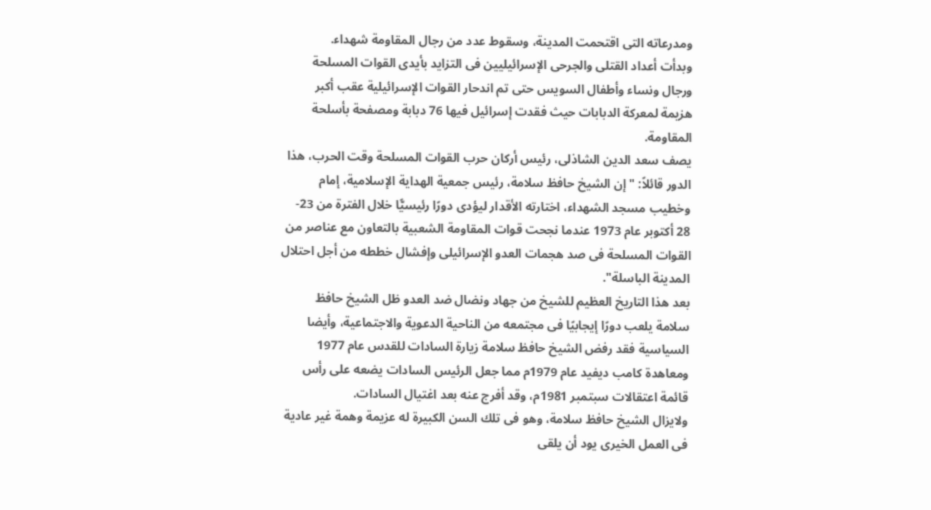ومدرعاته التى اقتحمت المدينة، وسقوط عدد من رجال المقاومة شهداء.
وبدأت أعداد القتلى والجرحى الإسرائيليين فى التزايد بأيدى القوات المسلحة ورجال ونساء وأطفال السويس حتى تم اندحار القوات الإسرائيلية عقب أكبر هزيمة لمعركة الدبابات حيث فقدت إسرائيل فيها 76 دبابة ومصفحة بأسلحة المقاومة.
يصف سعد الدين الشاذلى، رئيس أركان حرب القوات المسلحة وقت الحرب، هذا الدور قائلاً: "إن الشيخ حافظ سلامة، رئيس جمعية الهداية الإسلامية، إمام وخطيب مسجد الشهداء، اختارته الأقدار ليؤدى دورًا رئيسيًّا خلال الفترة من 23- 28 أكتوبر عام 1973 عندما نجحت قوات المقاومة الشعبية بالتعاون مع عناصر من القوات المسلحة فى صد هجمات العدو الإسرائيلى وإفشال خططه من أجل احتلال المدينة الباسلة".
بعد هذا التاريخ العظيم للشيخ من جهاد ونضال ضد العدو ظل الشيخ حافظ سلامة يلعب دورًا إيجابيًا فى مجتمعه من الناحية الدعوية والاجتماعية، وأيضا السياسية فقد رفض الشيخ حافظ سلامة زيارة السادات للقدس عام 1977 ومعاهدة كامب ديفيد عام 1979م مما جعل الرئيس السادات يضعه على رأس قائمة اعتقالات سبتمبر 1981م، وقد أفرج عنه بعد اغتيال السادات.
ولايزال الشيخ حافظ سلامة، وهو فى تلك السن الكبيرة له عزيمة وهمة غير عادية فى العمل الخيرى يود أن يلقى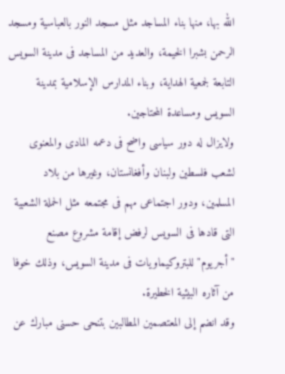الله بها، منها بناء المساجد مثل مسجد النور بالعباسية ومسجد الرحمن بشبرا الخيمة، والعديد من المساجد فى مدينة السويس التابعة لجمعية الهداية، وبناء المدارس الإسلامية بمدينة السويس ومساعدة المحتاجين.
ولايزال له دور سياسى واضح فى دعمه المادى والمعنوى لشعب فلسطين ولبنان وأفغانستان، وغيرها من بلاد المسلمين، ودور اجتماعى مهم فى مجتمعه مثل الحملة الشعبية التى قادها فى السويس لرفض إقامة مشروع مصنع "أجريوم" للبتروكيماويات فى مدينة السويس، وذلك خوفا من آثاره البيئية الخطيرة.
وقد انضم إلى المعتصمين المطالبين بتنحى حسنى مبارك عن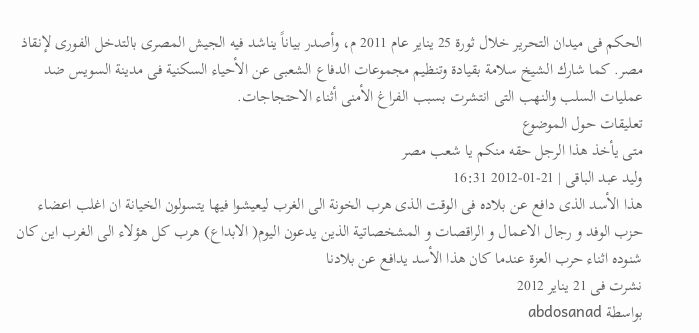الحكم فى ميدان التحرير خلال ثورة 25 يناير عام 2011 م، وأصدر بياناً يناشد فيه الجيش المصرى بالتدخل الفورى لإنقاذ مصر. كما شارك الشيخ سلامة بقيادة وتنظيم مجموعات الدفاع الشعبى عن الأحياء السكنية فى مدينة السويس ضد عمليات السلب والنهب التى انتشرت بسبب الفراغ الأمنى أثناء الاحتجاجات.
تعليقات حول الموضوع
متى يأخذ هذا الرجل حقه منكم يا شعب مصر
وليد عبد الباقى | 21-01-2012 16:31
هذا الأسد الذى دافع عن بلاده فى الوقت الذى هرب الخونة الى الغرب ليعيشوا فيها يتسولون الخيانة ان اغلب اعضاء حزب الوفد و رجال الاعمال و الراقصات و المشخصاتية الذين يدعون اليوم( الابداع) هرب كل هؤلاء الى الغرب اين كان شنوده اثناء حرب العزة عندما كان هذا الأسد يدافع عن بلادنا
نشرت فى 21 يناير 2012
بواسطة abdosanad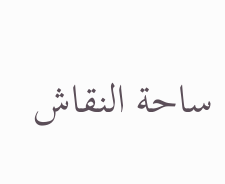ساحة النقاش